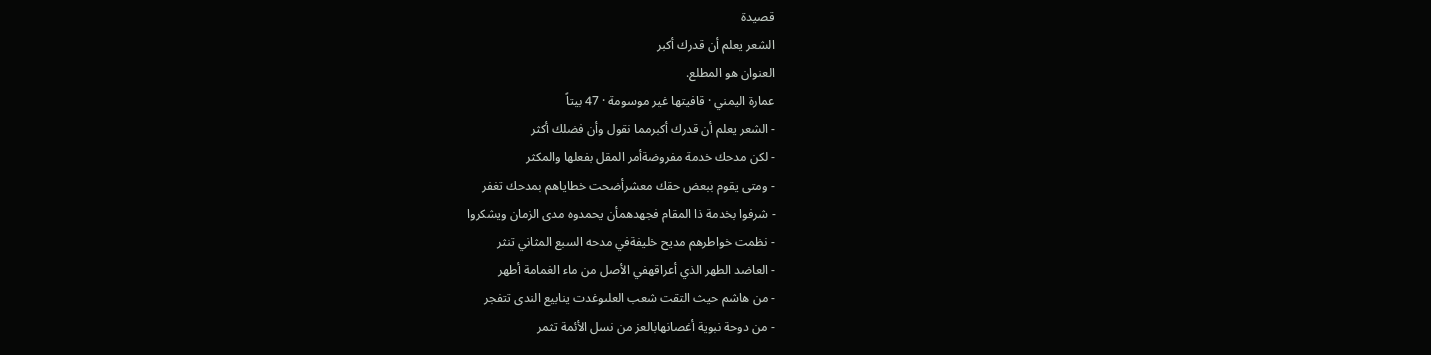قصيدة
الشعر يعلم أن قدرك أكبر
العنوان هو المطلع.
عمارة اليمني · قافيتها غير موسومة · 47 بيتاً
- الشعر يعلم أن قدرك أكبرمما نقول وأن فضلك أكثر
- لكن مدحك خدمة مفروضةأمر المقل بفعلها والمكثر
- ومتى يقوم ببعض حقك معشرأضحت خطاياهم بمدحك تغفر
- شرفوا بخدمة ذا المقام فجهدهمأن يحمدوه مدى الزمان ويشكروا
- نظمت خواطرهم مديح خليفةفي مدحه السبع المثاني تنثر
- العاضد الطهر الذي أعراقهفي الأصل من ماء الغمامة أطهر
- من هاشم حيث التقت شعب العلىوغدت ينابيع الندى تتفجر
- من دوحة نبوية أغصانهابالعز من نسل الأئمة تثمر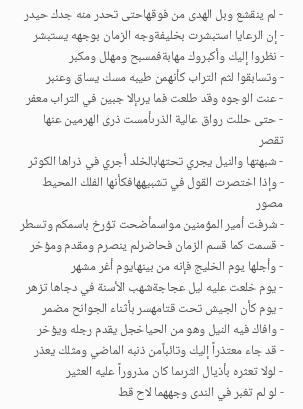- لم ينقشع وبل الهدى من فوقهاحتى تحدر منه جدك حيدر
- إن الرعايا استبشرت بخليفةوجه الزمان بوجهه يستبشر
- نظروا إليك وأكبروك مهابةفمسبح ومهلل ومكبر
- وتسابقوا لثم التراب كأنهمن طيبه مسك يساق وعنبر
- عنت الوجوه وقد طلعت فما يرىإلا جبين في التراب معفر
- حتى حللت رواق عالية الذرىأمست ذرى الهرمين عنها تقصر
- شبهتها والنيل يجري تحتهابالخلد أجري في ذراها الكوثر
- وإذا اختصرت القول في تشبيههافكأنها الفلك المحيط مصور
- شرفت أمير المؤمنين مواسمأضحت تؤرخ باسمكم وتسطر
- قسمت كما قسم الزمان فحاضرلم ينصرم ومقدم ومؤخر
- وأجلها يوم الخليج فإنه من بينهايوم أغر مشهر
- يوم خلعت عليه ليل عجاجةشهب الأسنة في دجاها تزهر
- يوم كأن الجيش تحت قتامهسر بأثناء الجوانح مضمر
- وافاك فيه النيل وهو من الحياخجل يقدم رجله ويؤخر
- قد جاء معتذراً إليك وتائباًمن ذنبه الماضي ومثلك يعذر
- لولا تعثره بأذيال الثرىما كان مذروراً عليه العثير
- لو لم تغبر في الندى وجههما لاح قط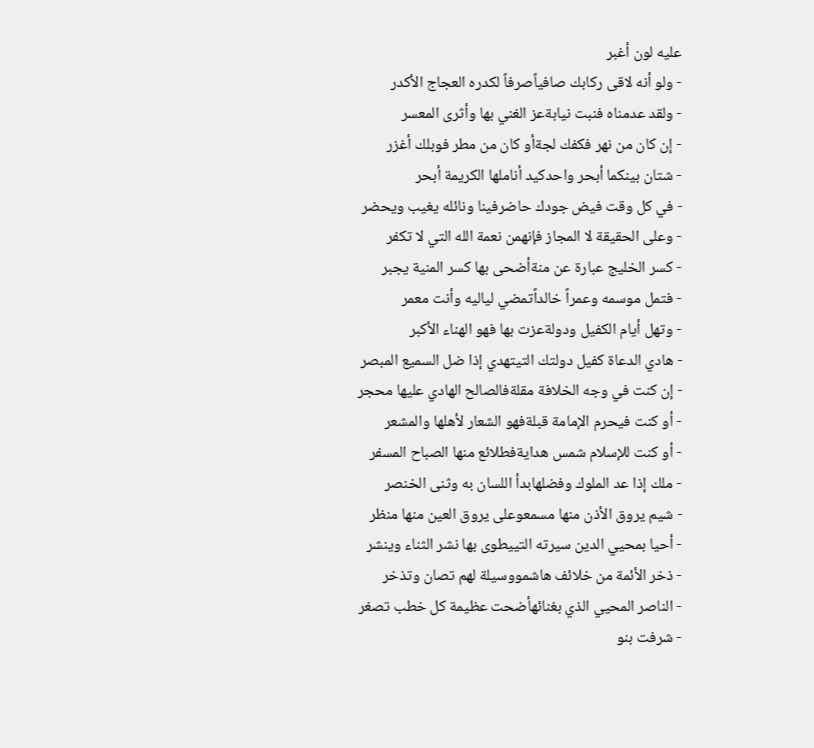عليه لون أغبر
- ولو أنه لاقى ركابك صافياًصرفاً لكدره العجاج الأكدر
- ولقد عدمناه فنبت نيابةعز الغني بها وأثرى المعسر
- إن كان من نهر فكفك لجةأو كان من مطر فوبلك أغزر
- شتان بينكما أبحر واحدكيد أناملها الكريمة أبحر
- في كل وقت فيض جودك حاضرفينا ونائله يغيب ويحضر
- وعلى الحقيقة لا المجاز فإنهمن نعمة الله التي لا تكفر
- كسر الخليج عبارة عن منةأضحى بها كسر المنية يجبر
- فتمل موسمه وعمراً خالداًتمضي لياليه وأنت معمر
- وتهل أيام الكفيل ودولةعزت بها فهو الهناء الأكبر
- هادي الدعاة كفيل دولتك التيتهدي إذا ضل السميع المبصر
- إن كنت في وجه الخلافة مقلةفالصالح الهادي عليها محجر
- أو كنت فيحرم الإمامة قبلةفهو الشعار لأهلها والمشعر
- أو كنت للإسلام شمس هدايةفطلائع منها الصباح المسفر
- ملك إذا عد الملوك وفضلهابدأ اللسان به وثنى الخنصر
- شيم يروق الأذن منها مسمعوعلى يروق العين منها منظر
- أحيا بمحيي الدين سيرته التييطوى بها نشر الثناء وينشر
- ذخر الأئمة من خلائف هاشمووسيلة لهم تصان وتذخر
- الناصر المحيي الذي بغنائهأضحت عظيمة كل خطب تصغر
- شرفت بنو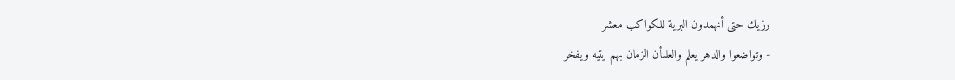رزيك حتى أنهمدون البرية للكواكب معشر
- وتواضعوا والدهر يعلم والعلىأن الزمان بهم يتيه ويفخر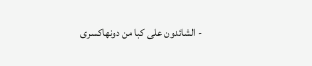- الشائدون على كبا من دونهاكسرى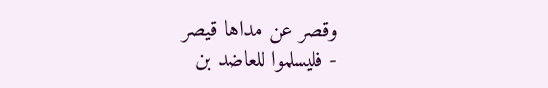وقصر عن مداها قيصر
- فليسلموا للعاضد بن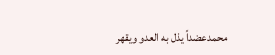محمدعضداً يذل به العدو ويقهر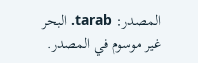المصدر: tarab. البحر غير موسوم في المصدر.